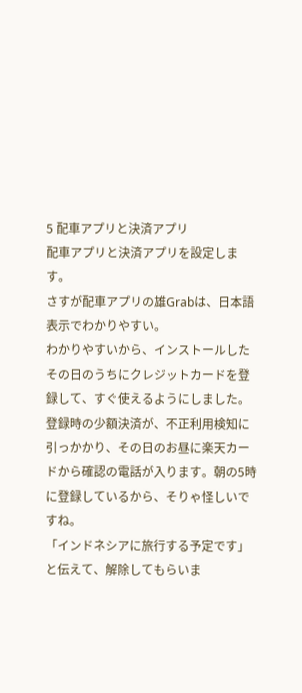5 配車アプリと決済アプリ
配車アプリと決済アプリを設定します。
さすが配車アプリの雄Grabは、日本語表示でわかりやすい。
わかりやすいから、インストールしたその日のうちにクレジットカードを登録して、すぐ使えるようにしました。
登録時の少額決済が、不正利用検知に引っかかり、その日のお昼に楽天カードから確認の電話が入ります。朝の5時に登録しているから、そりゃ怪しいですね。
「インドネシアに旅行する予定です」と伝えて、解除してもらいま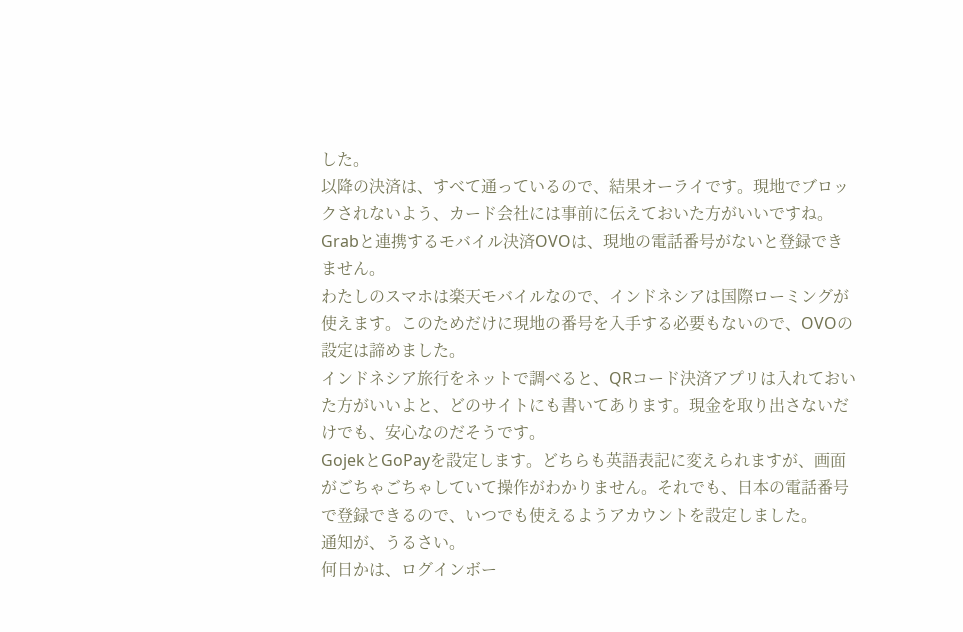した。
以降の決済は、すべて通っているので、結果オーライです。現地でブロックされないよう、カード会社には事前に伝えておいた方がいいですね。
Grabと連携するモバイル決済OVOは、現地の電話番号がないと登録できません。
わたしのスマホは楽天モバイルなので、インドネシアは国際ローミングが使えます。このためだけに現地の番号を入手する必要もないので、OVOの設定は諦めました。
インドネシア旅行をネットで調べると、QRコード決済アプリは入れておいた方がいいよと、どのサイトにも書いてあります。現金を取り出さないだけでも、安心なのだそうです。
GojekとGoPayを設定します。どちらも英語表記に変えられますが、画面がごちゃごちゃしていて操作がわかりません。それでも、日本の電話番号で登録できるので、いつでも使えるようアカウントを設定しました。
通知が、うるさい。
何日かは、ログインボー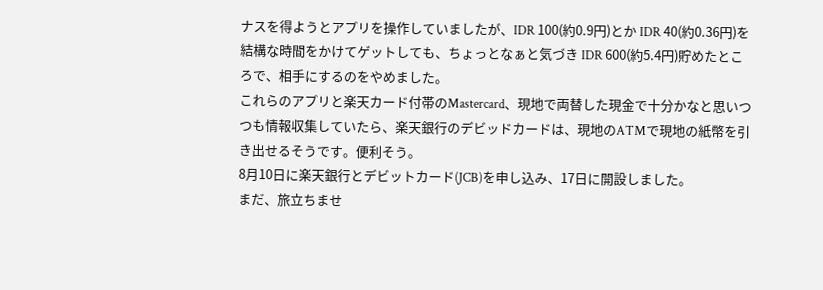ナスを得ようとアプリを操作していましたが、IDR 100(約0.9円)とか IDR 40(約0.36円)を結構な時間をかけてゲットしても、ちょっとなぁと気づき IDR 600(約5.4円)貯めたところで、相手にするのをやめました。
これらのアプリと楽天カード付帯のMastercard、現地で両替した現金で十分かなと思いつつも情報収集していたら、楽天銀行のデビッドカードは、現地のATMで現地の紙幣を引き出せるそうです。便利そう。
8月10日に楽天銀行とデビットカード(JCB)を申し込み、17日に開設しました。
まだ、旅立ちませ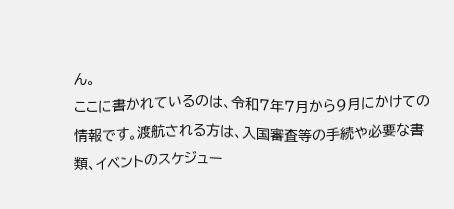ん。
ここに書かれているのは、令和7年7月から9月にかけての情報です。渡航される方は、入国審査等の手続や必要な書類、イベントのスケジュー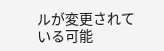ルが変更されている可能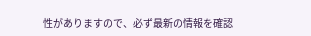性がありますので、必ず最新の情報を確認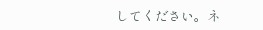してください。ネ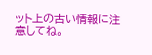ット上の古い情報に注意してね。